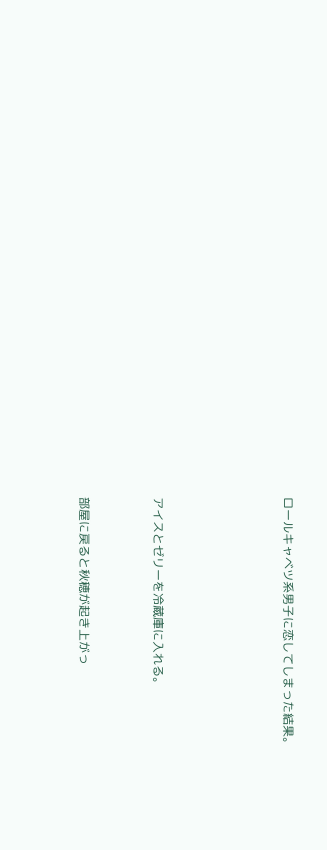ロールキャベツ系男子に恋してしまった結果。






アイスとゼリーを冷蔵庫に入れる。



部屋に戻ると秋穂が起き上がっ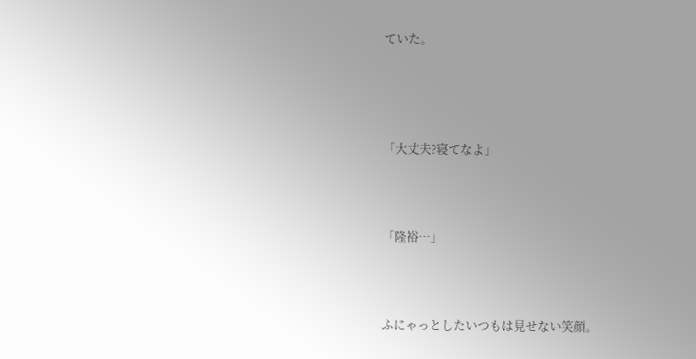ていた。




「大丈夫?寝てなよ」



「隆裕…」



ふにゃっとしたいつもは見せない笑顔。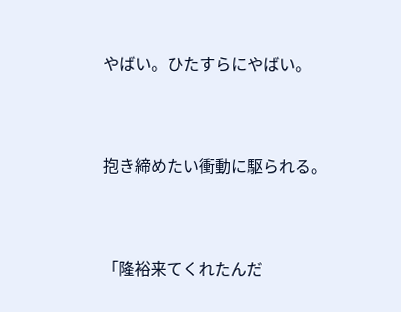やばい。ひたすらにやばい。




抱き締めたい衝動に駆られる。




「隆裕来てくれたんだ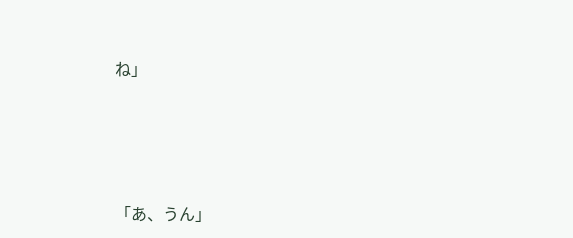ね」




「あ、うん」